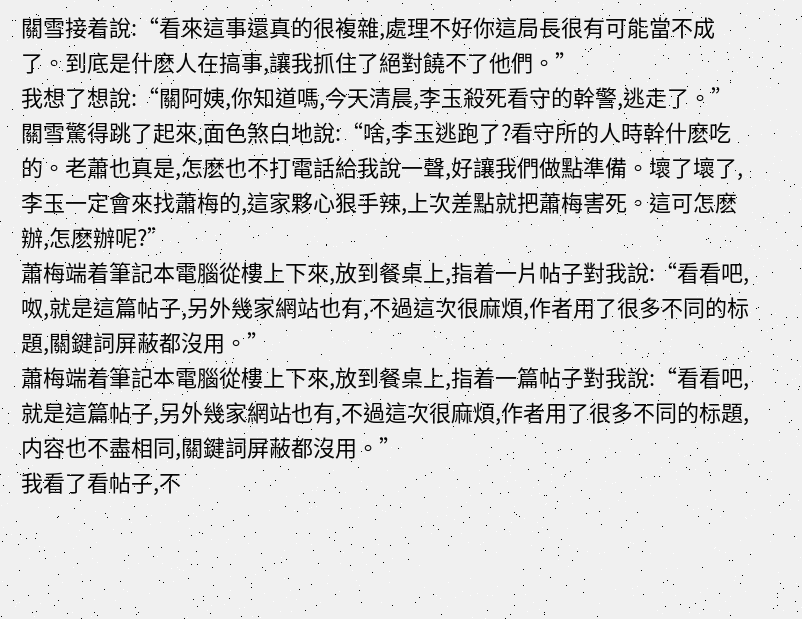關雪接着說:“看來這事還真的很複雜,處理不好你這局長很有可能當不成了。到底是什麽人在搞事,讓我抓住了絕對饒不了他們。”
我想了想說:“關阿姨,你知道嗎,今天清晨,李玉殺死看守的幹警,逃走了。”
關雪驚得跳了起來,面色煞白地說:“啥,李玉逃跑了?看守所的人時幹什麽吃的。老蕭也真是,怎麽也不打電話給我說一聲,好讓我們做點準備。壞了壞了,李玉一定會來找蕭梅的,這家夥心狠手辣,上次差點就把蕭梅害死。這可怎麽辦,怎麽辦呢?”
蕭梅端着筆記本電腦從樓上下來,放到餐桌上,指着一片帖子對我說:“看看吧,呶,就是這篇帖子,另外幾家網站也有,不過這次很麻煩,作者用了很多不同的标題,關鍵詞屏蔽都沒用。”
蕭梅端着筆記本電腦從樓上下來,放到餐桌上,指着一篇帖子對我說:“看看吧,就是這篇帖子,另外幾家網站也有,不過這次很麻煩,作者用了很多不同的标題,内容也不盡相同,關鍵詞屏蔽都沒用。”
我看了看帖子,不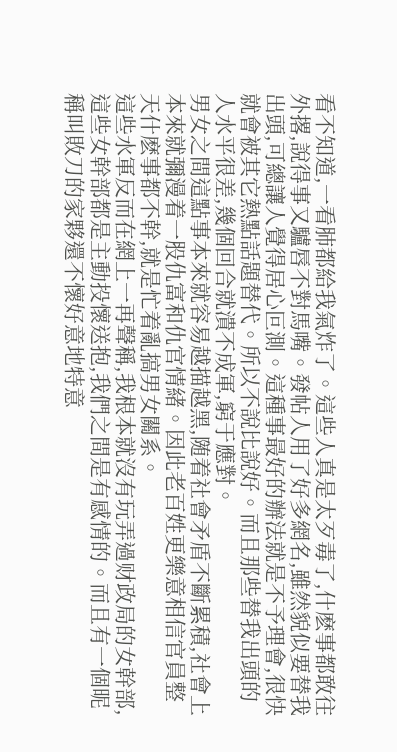看不知道,一看肺都給我氣炸了。這些人真是太歹毒了,什麽事都敢往外撂,說得事又驢唇不對馬嘴。發帖人用了好多網名,雖然貌似要替我出頭,可總讓人覺得居心叵測。這種事最好的辦法就是不予理會,很快就會被其它熱點話題替代。所以不說比說好。而且那些替我出頭的人水平很差,幾個回合就潰不成軍,窮于應對。
男女之間這點事本來就容易越描越黑,随着社會矛盾不斷累積,社會上本來就彌漫着一股仇富和仇官情緒。因此老百姓更樂意相信官員整天什麽事都不幹,就是忙着亂搞男女關系。
這些水軍反而在網上一再聲稱,我根本就沒有玩弄過财政局的女幹部,這些女幹部都是主動投懷送抱,我們之間是有感情的。而且有一個昵稱叫敗刀的家夥還不懷好意地特意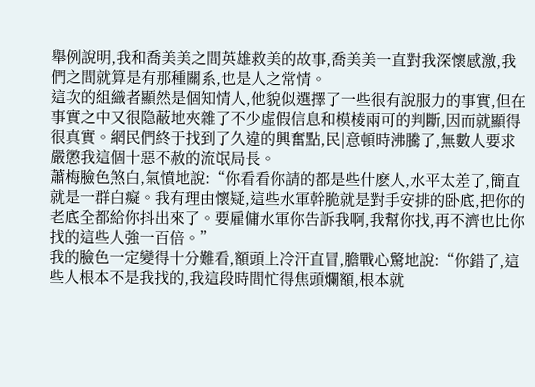舉例說明,我和喬美美之間英雄救美的故事,喬美美一直對我深懷感激,我們之間就算是有那種關系,也是人之常情。
這次的組織者顯然是個知情人,他貌似選擇了一些很有說服力的事實,但在事實之中又很隐蔽地夾雜了不少虛假信息和模棱兩可的判斷,因而就顯得很真實。網民們終于找到了久違的興奮點,民|意頓時沸騰了,無數人要求嚴懲我這個十惡不赦的流氓局長。
蕭梅臉色煞白,氣憤地說:“你看看你請的都是些什麽人,水平太差了,簡直就是一群白癡。我有理由懷疑,這些水軍幹脆就是對手安排的卧底,把你的老底全都給你抖出來了。要雇傭水軍你告訴我啊,我幫你找,再不濟也比你找的這些人強一百倍。”
我的臉色一定變得十分難看,額頭上冷汗直冒,膽戰心驚地說:“你錯了,這些人根本不是我找的,我這段時間忙得焦頭爛額,根本就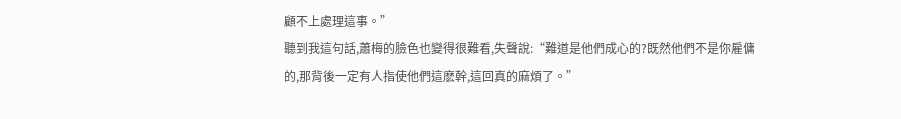顧不上處理這事。”
聽到我這句話,蕭梅的臉色也變得很難看,失聲說:“難道是他們成心的?既然他們不是你雇傭的,那背後一定有人指使他們這麽幹,這回真的麻煩了。”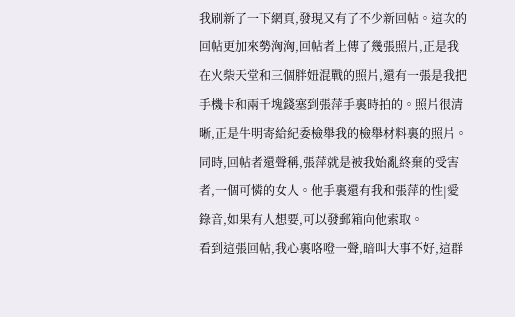我刷新了一下網頁,發現又有了不少新回帖。這次的回帖更加來勢洶洶,回帖者上傳了幾張照片,正是我在火柴天堂和三個胖妞混戰的照片,還有一張是我把手機卡和兩千塊錢塞到張萍手裏時拍的。照片很清晰,正是牛明寄給紀委檢舉我的檢舉材料裏的照片。
同時,回帖者還聲稱,張萍就是被我始亂終棄的受害者,一個可憐的女人。他手裏還有我和張萍的性|愛錄音,如果有人想要,可以發郵箱向他索取。
看到這張回帖,我心裏咯噔一聲,暗叫大事不好,這群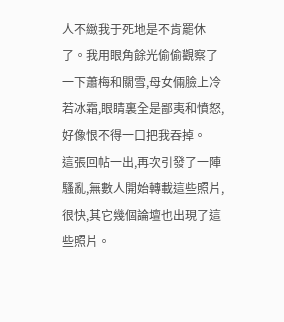人不緻我于死地是不肯罷休了。我用眼角餘光偷偷觀察了一下蕭梅和關雪,母女倆臉上冷若冰霜,眼睛裏全是鄙夷和憤怒,好像恨不得一口把我吞掉。
這張回帖一出,再次引發了一陣騷亂,無數人開始轉載這些照片,很快,其它幾個論壇也出現了這些照片。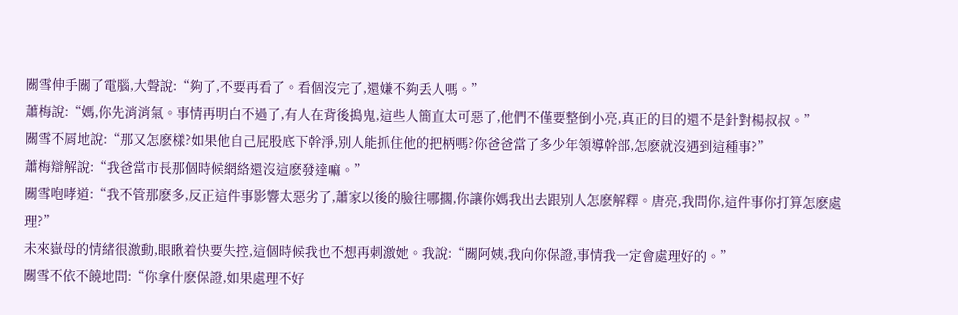關雪伸手關了電腦,大聲說:“夠了,不要再看了。看個沒完了,還嫌不夠丢人嗎。”
蕭梅說:“媽,你先消消氣。事情再明白不過了,有人在背後搗鬼,這些人簡直太可惡了,他們不僅要整倒小亮,真正的目的還不是針對楊叔叔。”
關雪不屑地說:“那又怎麽樣?如果他自己屁股底下幹淨,别人能抓住他的把柄嗎?你爸爸當了多少年領導幹部,怎麽就沒遇到這種事?”
蕭梅辯解說:“我爸當市長那個時候網絡還沒這麽發達嘛。”
關雪咆哮道:“我不管那麽多,反正這件事影響太惡劣了,蕭家以後的臉往哪擱,你讓你媽我出去跟别人怎麽解釋。唐亮,我問你,這件事你打算怎麽處理?”
未來嶽母的情緒很激動,眼瞅着快要失控,這個時候我也不想再刺激她。我說:“關阿姨,我向你保證,事情我一定會處理好的。”
關雪不依不饒地問:“你拿什麽保證,如果處理不好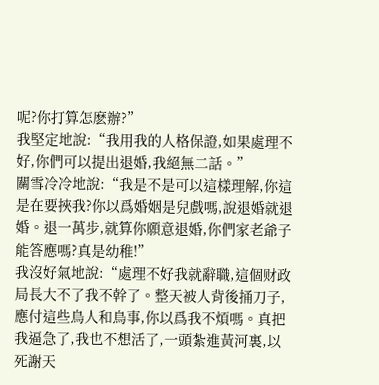呢?你打算怎麽辦?”
我堅定地說:“我用我的人格保證,如果處理不好,你們可以提出退婚,我絕無二話。”
關雪冷冷地說:“我是不是可以這樣理解,你這是在要挾我?你以爲婚姻是兒戲嗎,說退婚就退婚。退一萬步,就算你願意退婚,你們家老爺子能答應嗎?真是幼稚!”
我沒好氣地說:“處理不好我就辭職,這個财政局長大不了我不幹了。整天被人背後捅刀子,應付這些鳥人和鳥事,你以爲我不煩嗎。真把我逼急了,我也不想活了,一頭紮進黃河裏,以死謝天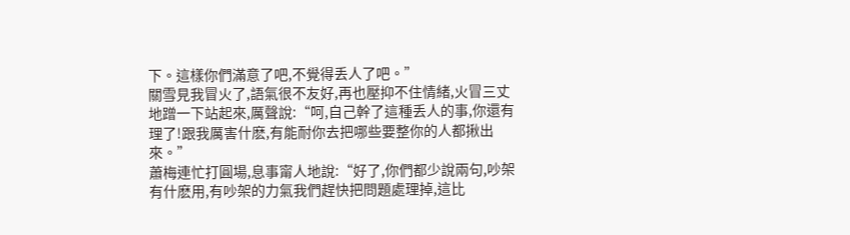下。這樣你們滿意了吧,不覺得丢人了吧。”
關雪見我冒火了,語氣很不友好,再也壓抑不住情緒,火冒三丈地蹭一下站起來,厲聲說:“呵,自己幹了這種丢人的事,你還有理了!跟我厲害什麽,有能耐你去把哪些要整你的人都揪出來。”
蕭梅連忙打圓場,息事甯人地說:“好了,你們都少說兩句,吵架有什麽用,有吵架的力氣我們趕快把問題處理掉,這比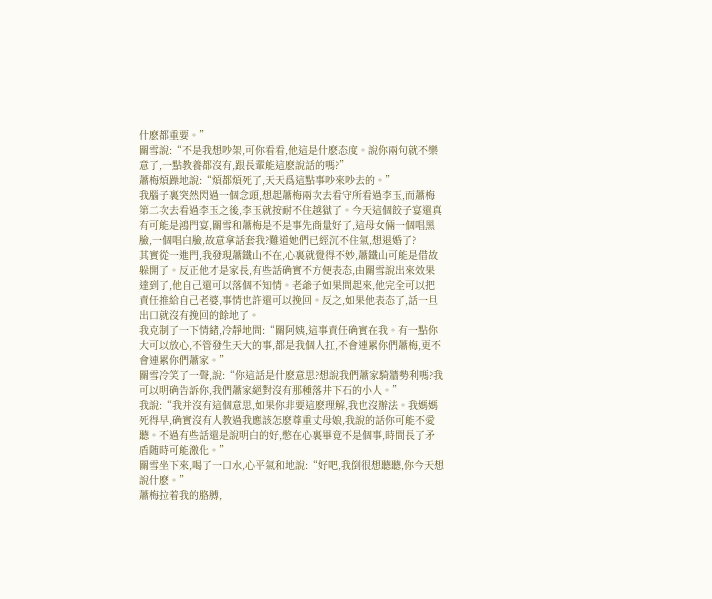什麽都重要。”
關雪說:“不是我想吵架,可你看看,他這是什麽态度。說你兩句就不樂意了,一點教養都沒有,跟長輩能這麽說話的嗎?”
蕭梅煩躁地說:“煩都煩死了,天天爲這點事吵來吵去的。”
我腦子裏突然閃過一個念頭,想起蕭梅兩次去看守所看過李玉,而蕭梅第二次去看過李玉之後,李玉就按耐不住越獄了。今天這個餃子宴還真有可能是鴻門宴,關雪和蕭梅是不是事先商量好了,這母女倆一個唱黑臉,一個唱白臉,故意拿話套我?難道她們已經沉不住氣,想退婚了?
其實從一進門,我發現蕭鐵山不在,心裏就覺得不妙,蕭鐵山可能是借故躲開了。反正他才是家長,有些話确實不方便表态,由關雪說出來效果達到了,他自己還可以落個不知情。老爺子如果問起來,他完全可以把責任推給自己老婆,事情也許還可以挽回。反之,如果他表态了,話一旦出口就沒有挽回的餘地了。
我克制了一下情緒,冷靜地問:“關阿姨,這事責任确實在我。有一點你大可以放心,不管發生天大的事,都是我個人扛,不會連累你們蕭梅,更不會連累你們蕭家。”
關雪冷笑了一聲,說:“你這話是什麽意思?想說我們蕭家騎牆勢利嗎?我可以明确告訴你,我們蕭家絕對沒有那種落井下石的小人。”
我說:“我并沒有這個意思,如果你非要這麽理解,我也沒辦法。我媽媽死得早,确實沒有人教過我應該怎麽尊重丈母娘,我說的話你可能不愛聽。不過有些話還是說明白的好,憋在心裏畢竟不是個事,時間長了矛盾随時可能激化。”
關雪坐下來,喝了一口水,心平氣和地說:“好吧,我倒很想聽聽,你今天想說什麽。”
蕭梅拉着我的胳膊,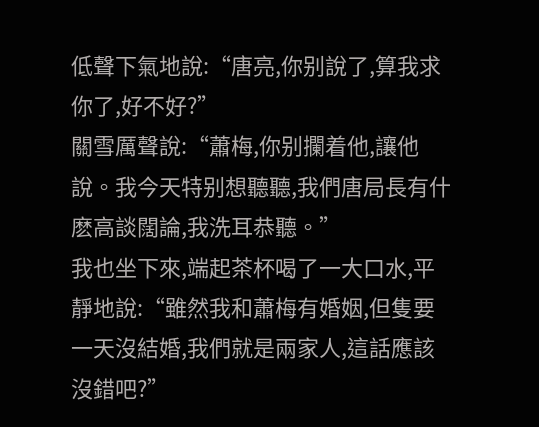低聲下氣地說:“唐亮,你别說了,算我求你了,好不好?”
關雪厲聲說:“蕭梅,你别攔着他,讓他說。我今天特别想聽聽,我們唐局長有什麽高談闊論,我洗耳恭聽。”
我也坐下來,端起茶杯喝了一大口水,平靜地說:“雖然我和蕭梅有婚姻,但隻要一天沒結婚,我們就是兩家人,這話應該沒錯吧?”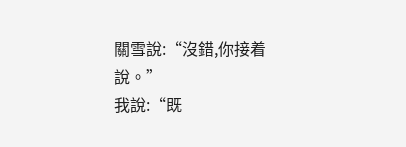關雪說:“沒錯,你接着說。”
我說:“既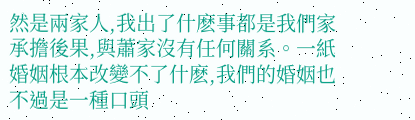然是兩家人,我出了什麽事都是我們家承擔後果,與蕭家沒有任何關系。一紙婚姻根本改變不了什麽,我們的婚姻也不過是一種口頭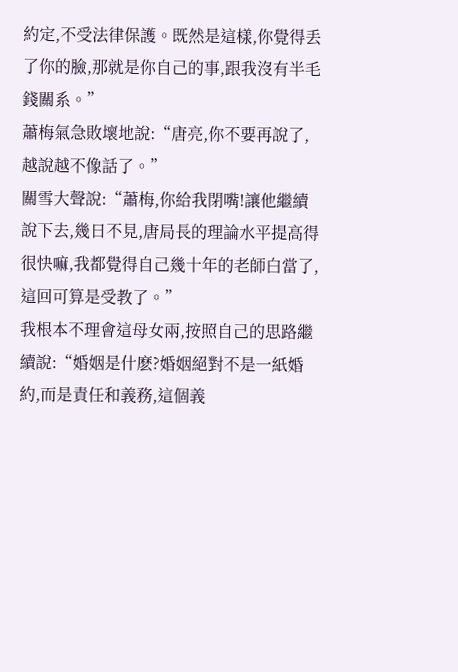約定,不受法律保護。既然是這樣,你覺得丢了你的臉,那就是你自己的事,跟我沒有半毛錢關系。”
蕭梅氣急敗壞地說:“唐亮,你不要再說了,越說越不像話了。”
關雪大聲說:“蕭梅,你給我閉嘴!讓他繼續說下去,幾日不見,唐局長的理論水平提高得很快嘛,我都覺得自己幾十年的老師白當了,這回可算是受教了。”
我根本不理會這母女兩,按照自己的思路繼續說:“婚姻是什麽?婚姻絕對不是一紙婚約,而是責任和義務,這個義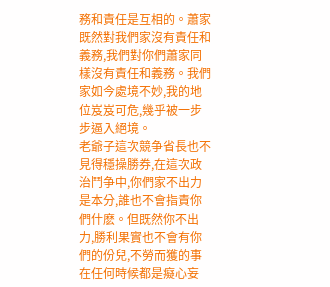務和責任是互相的。蕭家既然對我們家沒有責任和義務,我們對你們蕭家同樣沒有責任和義務。我們家如今處境不妙,我的地位岌岌可危,幾乎被一步步逼入絕境。
老爺子這次競争省長也不見得穩操勝券,在這次政治鬥争中,你們家不出力是本分,誰也不會指責你們什麽。但既然你不出力,勝利果實也不會有你們的份兒,不勞而獲的事在任何時候都是癡心妄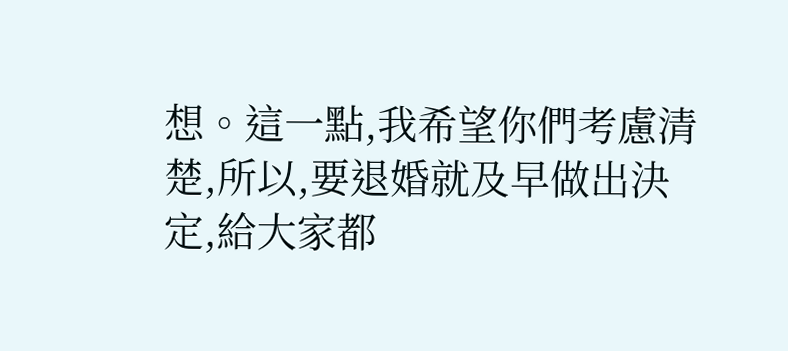想。這一點,我希望你們考慮清楚,所以,要退婚就及早做出決定,給大家都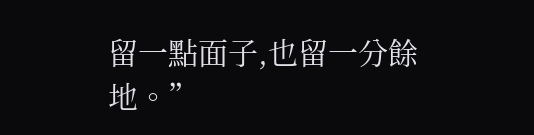留一點面子,也留一分餘地。”